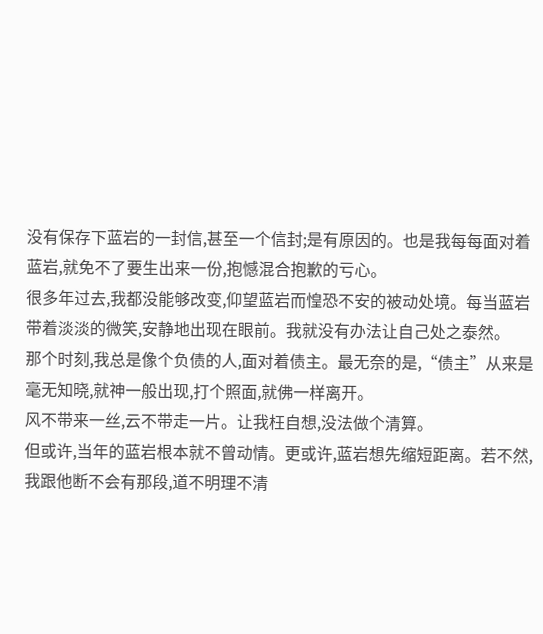没有保存下蓝岩的一封信,甚至一个信封;是有原因的。也是我每每面对着蓝岩,就免不了要生出来一份,抱憾混合抱歉的亏心。
很多年过去,我都没能够改变,仰望蓝岩而惶恐不安的被动处境。每当蓝岩带着淡淡的微笑,安静地出现在眼前。我就没有办法让自己处之泰然。
那个时刻,我总是像个负债的人,面对着债主。最无奈的是,“债主”从来是毫无知晓,就神一般出现,打个照面,就佛一样离开。
风不带来一丝,云不带走一片。让我枉自想,没法做个清算。
但或许,当年的蓝岩根本就不曾动情。更或许,蓝岩想先缩短距离。若不然,我跟他断不会有那段,道不明理不清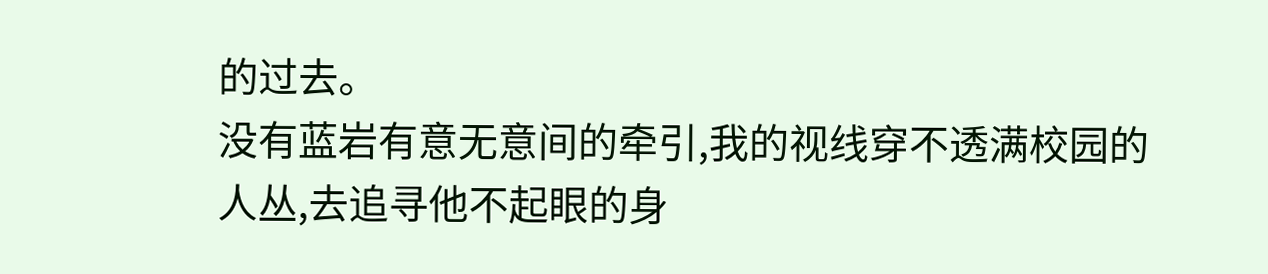的过去。
没有蓝岩有意无意间的牵引,我的视线穿不透满校园的人丛,去追寻他不起眼的身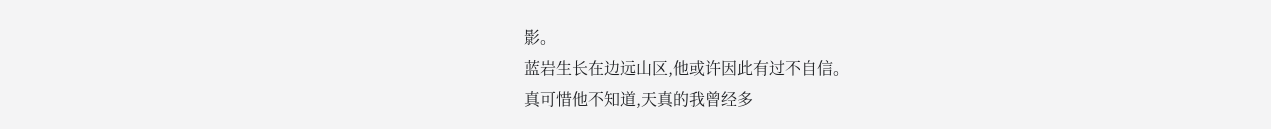影。
蓝岩生长在边远山区,他或许因此有过不自信。
真可惜他不知道,天真的我曾经多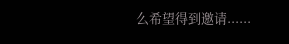么希望得到邀请......